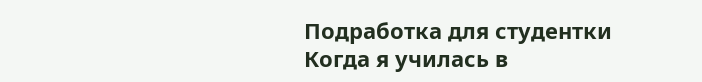Подработка для студентки
Когда я училась в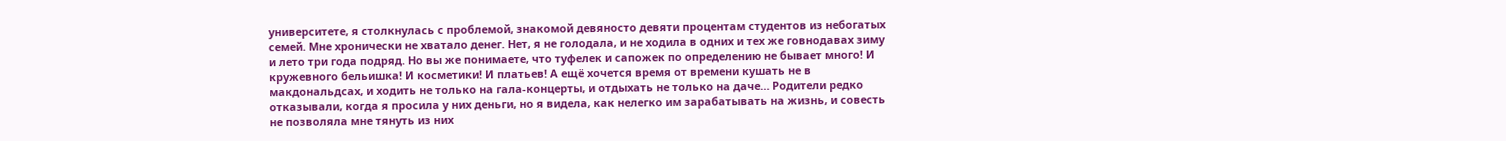университете, я столкнулась с проблемой, знакомой девяносто девяти процентам студентов из небогатых семей. Мне хронически не хватало денег. Нет, я не голодала, и не ходила в одних и тех же говнодавах зиму и лето три года подряд. Но вы же понимаете, что туфелек и сапожек по определению не бывает много! И кружевного бельишка! И косметики! И платьев! А ещё хочется время от времени кушать не в макдональдсах, и ходить не только на гала-концерты, и отдыхать не только на даче… Родители редко отказывали, когда я просила у них деньги, но я видела, как нелегко им зарабатывать на жизнь, и совесть не позволяла мне тянуть из них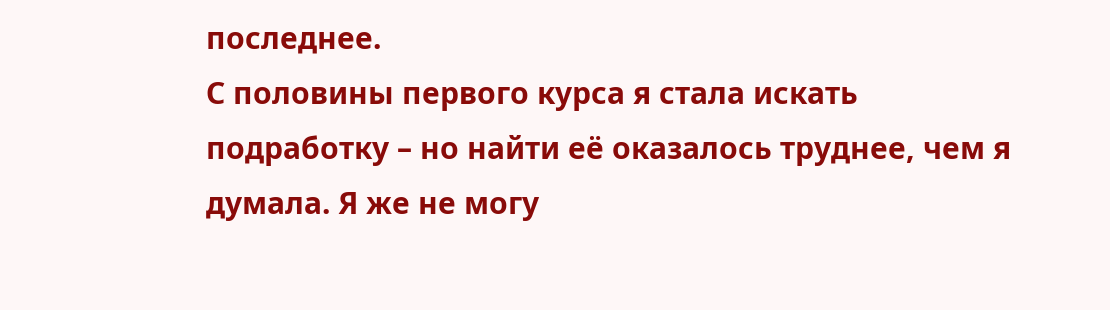последнее.
С половины первого курса я стала искать подработку – но найти её оказалось труднее, чем я думала. Я же не могу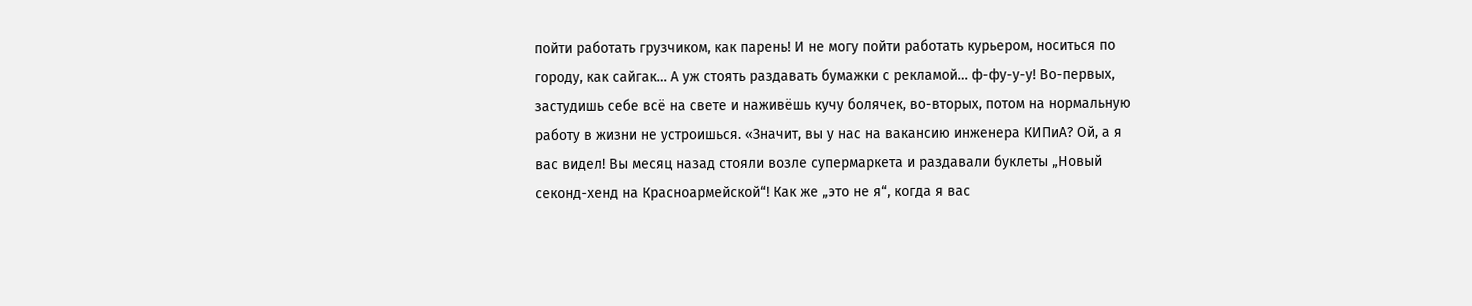пойти работать грузчиком, как парень! И не могу пойти работать курьером, носиться по городу, как сайгак… А уж стоять раздавать бумажки с рекламой… ф-фу-у-у! Во-первых, застудишь себе всё на свете и наживёшь кучу болячек, во-вторых, потом на нормальную работу в жизни не устроишься. «Значит, вы у нас на вакансию инженера КИПиА? Ой, а я вас видел! Вы месяц назад стояли возле супермаркета и раздавали буклеты „Новый секонд-хенд на Красноармейской“! Как же „это не я“, когда я вас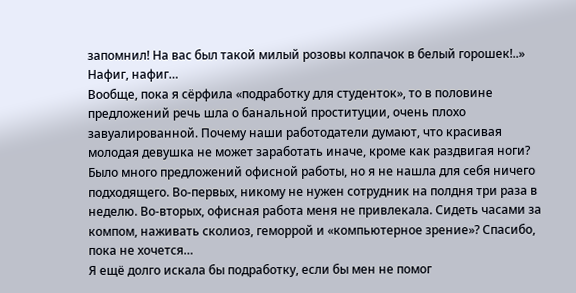запомнил! На вас был такой милый розовы колпачок в белый горошек!..» Нафиг, нафиг…
Вообще, пока я сёрфила «подработку для студенток», то в половине предложений речь шла о банальной проституции, очень плохо завуалированной. Почему наши работодатели думают, что красивая молодая девушка не может заработать иначе, кроме как раздвигая ноги? Было много предложений офисной работы, но я не нашла для себя ничего подходящего. Во-первых, никому не нужен сотрудник на полдня три раза в неделю. Во-вторых, офисная работа меня не привлекала. Сидеть часами за компом, наживать сколиоз, геморрой и «компьютерное зрение»? Спасибо, пока не хочется…
Я ещё долго искала бы подработку, если бы мен не помог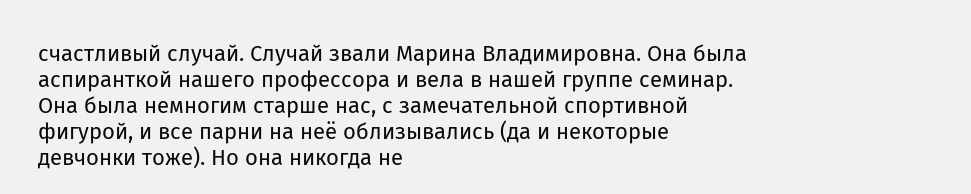счастливый случай. Случай звали Марина Владимировна. Она была аспиранткой нашего профессора и вела в нашей группе семинар. Она была немногим старше нас, с замечательной спортивной фигурой, и все парни на неё облизывались (да и некоторые девчонки тоже). Но она никогда не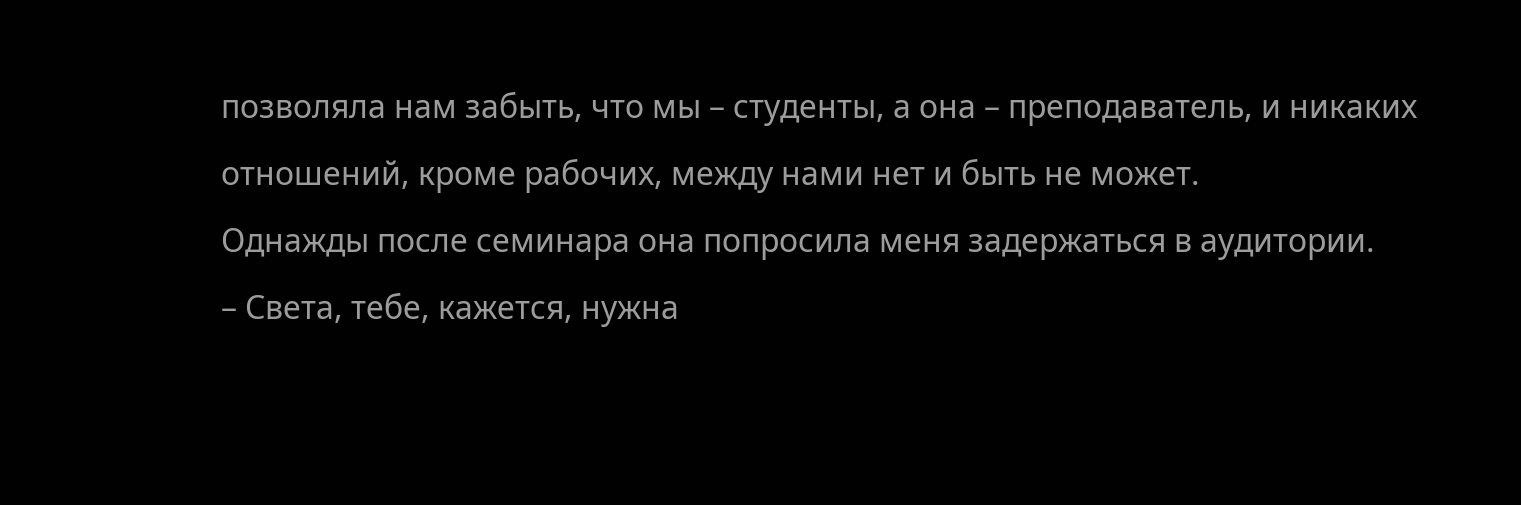позволяла нам забыть, что мы – студенты, а она – преподаватель, и никаких отношений, кроме рабочих, между нами нет и быть не может.
Однажды после семинара она попросила меня задержаться в аудитории.
– Света, тебе, кажется, нужна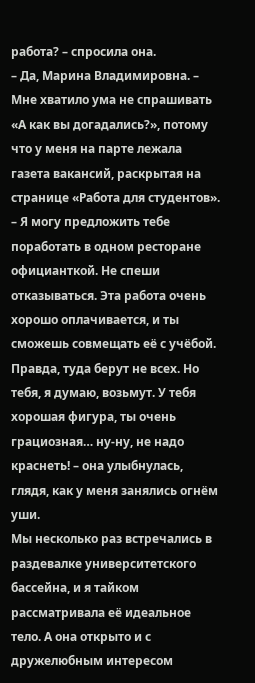работа? – спросила она.
– Да, Марина Владимировна. – Мне хватило ума не спрашивать «А как вы догадались?», потому что у меня на парте лежала газета вакансий, раскрытая на странице «Работа для студентов».
– Я могу предложить тебе поработать в одном ресторане официанткой. Не спеши отказываться. Эта работа очень хорошо оплачивается, и ты сможешь совмещать её с учёбой. Правда, туда берут не всех. Но тебя, я думаю, возьмут. У тебя хорошая фигура, ты очень грациозная… ну-ну, не надо краснеть! – она улыбнулась, глядя, как у меня занялись огнём уши.
Мы несколько раз встречались в раздевалке университетского бассейна, и я тайком рассматривала её идеальное тело. А она открыто и с дружелюбным интересом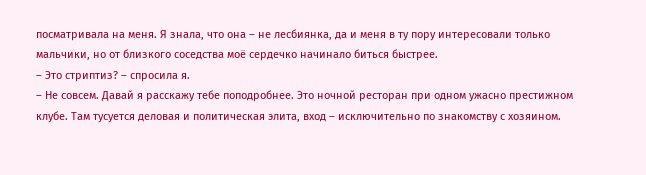посматривала на меня. Я знала, что она – не лесбиянка, да и меня в ту пору интересовали только мальчики, но от близкого соседства моё сердечко начинало биться быстрее.
– Это стриптиз? – спросила я.
– Не совсем. Давай я расскажу тебе поподробнее. Это ночной ресторан при одном ужасно престижном клубе. Там тусуется деловая и политическая элита, вход – исключительно по знакомству с хозяином.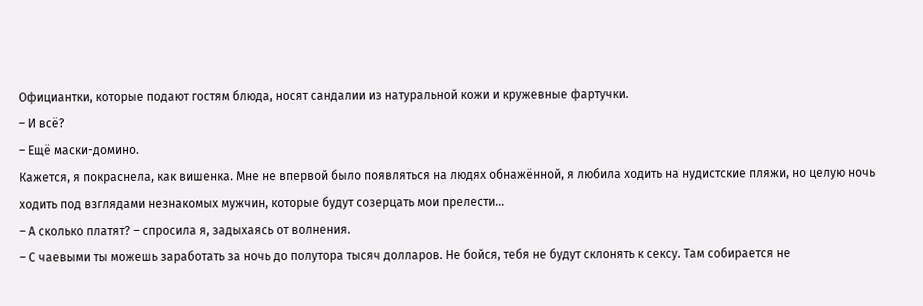Официантки, которые подают гостям блюда, носят сандалии из натуральной кожи и кружевные фартучки.
– И всё?
– Ещё маски-домино.
Кажется, я покраснела, как вишенка. Мне не впервой было появляться на людях обнажённой, я любила ходить на нудистские пляжи, но целую ночь ходить под взглядами незнакомых мужчин, которые будут созерцать мои прелести…
– А сколько платят? – спросила я, задыхаясь от волнения.
– С чаевыми ты можешь заработать за ночь до полутора тысяч долларов. Не бойся, тебя не будут склонять к сексу. Там собирается не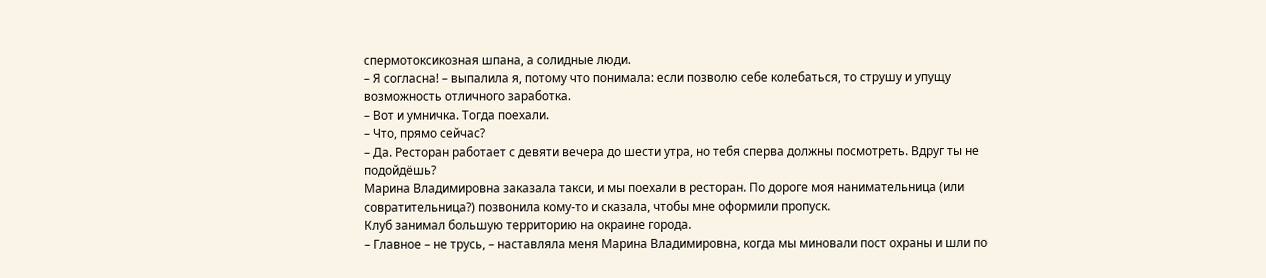спермотоксикозная шпана, а солидные люди.
– Я согласна! – выпалила я, потому что понимала: если позволю себе колебаться, то струшу и упущу возможность отличного заработка.
– Вот и умничка. Тогда поехали.
– Что, прямо сейчас?
– Да. Ресторан работает с девяти вечера до шести утра, но тебя сперва должны посмотреть. Вдруг ты не подойдёшь?
Марина Владимировна заказала такси, и мы поехали в ресторан. По дороге моя нанимательница (или совратительница?) позвонила кому-то и сказала, чтобы мне оформили пропуск.
Клуб занимал большую территорию на окраине города.
– Главное – не трусь, – наставляла меня Марина Владимировна, когда мы миновали пост охраны и шли по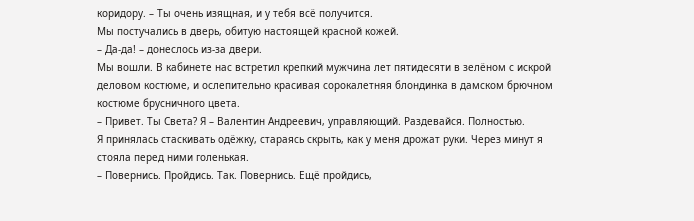коридору. – Ты очень изящная, и у тебя всё получится.
Мы постучались в дверь, обитую настоящей красной кожей.
– Да-да! – донеслось из-за двери.
Мы вошли. В кабинете нас встретил крепкий мужчина лет пятидесяти в зелёном с искрой деловом костюме, и ослепительно красивая сорокалетняя блондинка в дамском брючном костюме брусничного цвета.
– Привет. Ты Света? Я – Валентин Андреевич, управляющий. Раздевайся. Полностью.
Я принялась стаскивать одёжку, стараясь скрыть, как у меня дрожат руки. Через минут я стояла перед ними голенькая.
– Повернись. Пройдись. Так. Повернись. Ещё пройдись,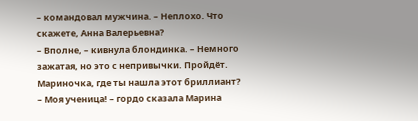– командовал мужчина. – Неплохо. Что скажете, Анна Валерьевна?
– Вполне, – кивнула блондинка. – Немного зажатая, но это с непривычки. Пройдёт. Мариночка, где ты нашла этот бриллиант?
– Моя ученица! – гордо сказала Марина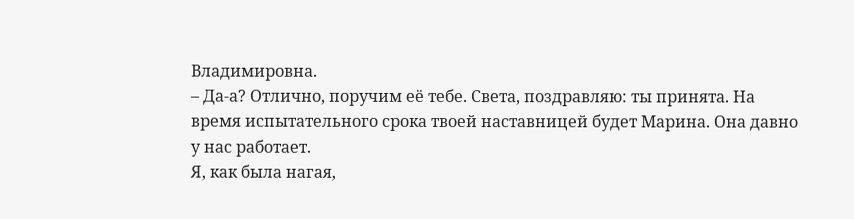Владимировна.
– Да-а? Отлично, поручим её тебе. Света, поздравляю: ты принята. На время испытательного срока твоей наставницей будет Марина. Она давно у нас работает.
Я, как была нагая,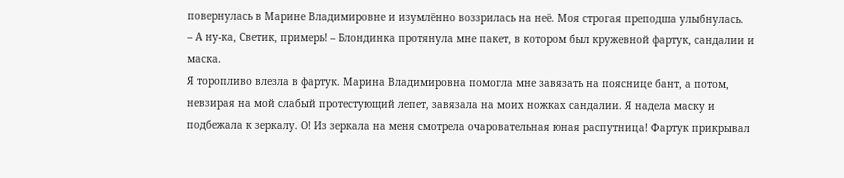повернулась в Марине Владимировне и изумлённо воззрилась на неё. Моя строгая преподша улыбнулась.
– А ну-ка, Светик, примерь! – Блондинка протянула мне пакет, в котором был кружевной фартук, сандалии и маска.
Я торопливо влезла в фартук. Марина Владимировна помогла мне завязать на пояснице бант, а потом, невзирая на мой слабый протестующий лепет, завязала на моих ножках сандалии. Я надела маску и подбежала к зеркалу. О! Из зеркала на меня смотрела очаровательная юная распутница! Фартук прикрывал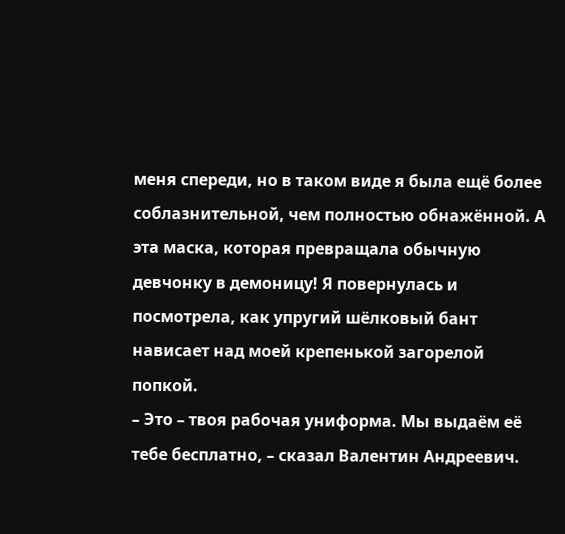меня спереди, но в таком виде я была ещё более соблазнительной, чем полностью обнажённой. А эта маска, которая превращала обычную девчонку в демоницу! Я повернулась и посмотрела, как упругий шёлковый бант нависает над моей крепенькой загорелой попкой.
– Это – твоя рабочая униформа. Мы выдаём её тебе бесплатно, – сказал Валентин Андреевич.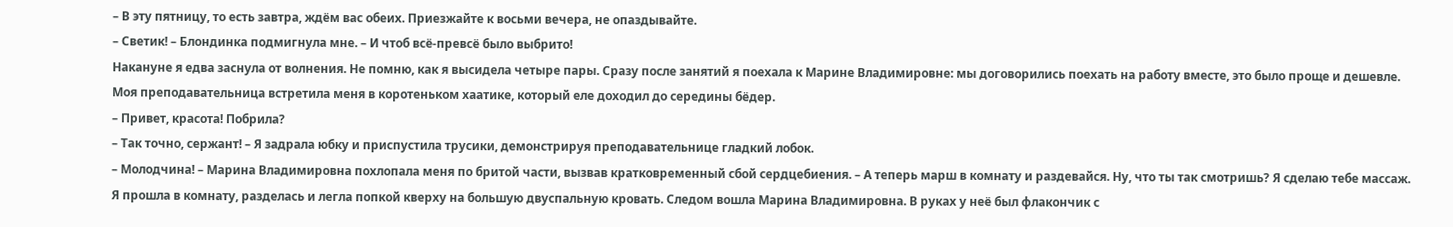– В эту пятницу, то есть завтра, ждём вас обеих. Приезжайте к восьми вечера, не опаздывайте.
– Светик! – Блондинка подмигнула мне. – И чтоб всё-превсё было выбрито!
Накануне я едва заснула от волнения. Не помню, как я высидела четыре пары. Сразу после занятий я поехала к Марине Владимировне: мы договорились поехать на работу вместе, это было проще и дешевле.
Моя преподавательница встретила меня в коротеньком хаатике, который еле доходил до середины бёдер.
– Привет, красота! Побрила?
– Так точно, сержант! – Я задрала юбку и приспустила трусики, демонстрируя преподавательнице гладкий лобок.
– Молодчина! – Марина Владимировна похлопала меня по бритой части, вызвав кратковременный сбой сердцебиения. – А теперь марш в комнату и раздевайся. Ну, что ты так смотришь? Я сделаю тебе массаж.
Я прошла в комнату, разделась и легла попкой кверху на большую двуспальную кровать. Следом вошла Марина Владимировна. В руках у неё был флакончик с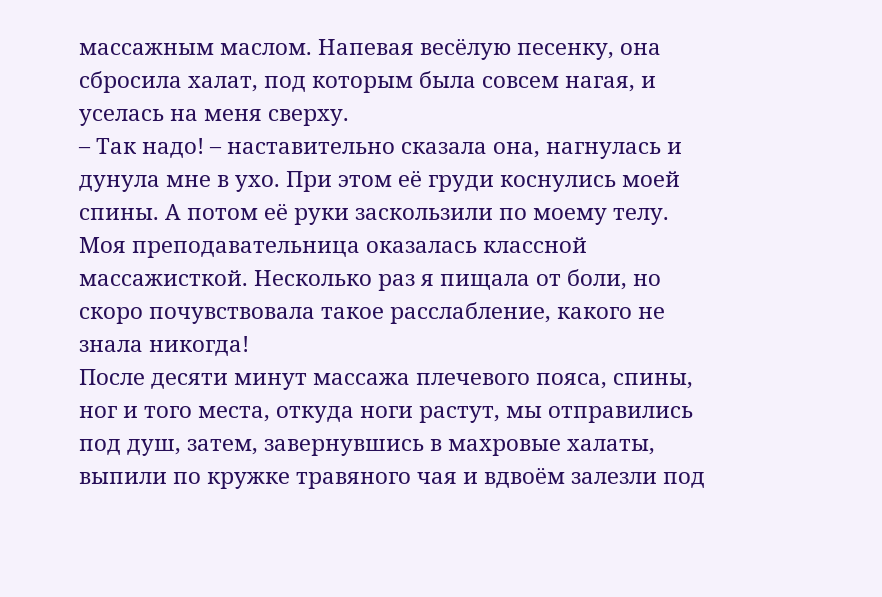массажным маслом. Напевая весёлую песенку, она сбросила халат, под которым была совсем нагая, и уселась на меня сверху.
– Так надо! – наставительно сказала она, нагнулась и дунула мне в ухо. При этом её груди коснулись моей спины. А потом её руки заскользили по моему телу.
Моя преподавательница оказалась классной массажисткой. Несколько раз я пищала от боли, но скоро почувствовала такое расслабление, какого не знала никогда!
После десяти минут массажа плечевого пояса, спины, ног и того места, откуда ноги растут, мы отправились под душ, затем, завернувшись в махровые халаты, выпили по кружке травяного чая и вдвоём залезли под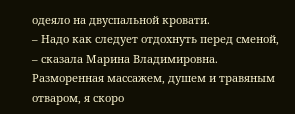одеяло на двуспальной кровати.
– Надо как следует отдохнуть перед сменой, – сказала Марина Владимировна.
Разморенная массажем, душем и травяным отваром, я скоро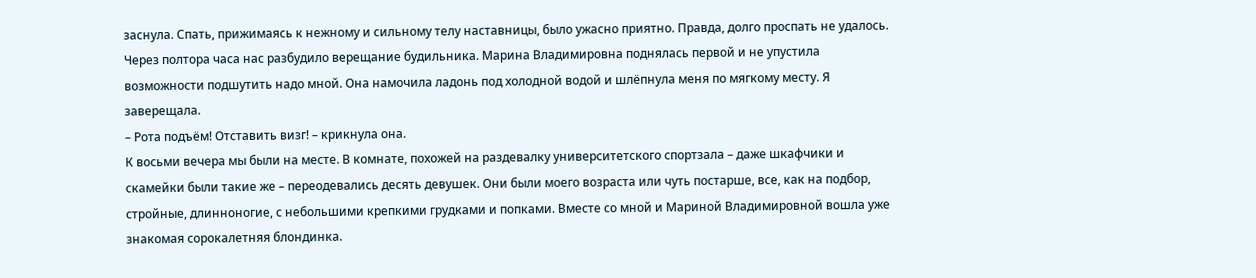заснула. Спать, прижимаясь к нежному и сильному телу наставницы, было ужасно приятно. Правда, долго проспать не удалось. Через полтора часа нас разбудило верещание будильника. Марина Владимировна поднялась первой и не упустила возможности подшутить надо мной. Она намочила ладонь под холодной водой и шлёпнула меня по мягкому месту. Я заверещала.
– Рота подъём! Отставить визг! – крикнула она.
К восьми вечера мы были на месте. В комнате, похожей на раздевалку университетского спортзала – даже шкафчики и скамейки были такие же – переодевались десять девушек. Они были моего возраста или чуть постарше, все, как на подбор, стройные, длинноногие, с небольшими крепкими грудками и попками. Вместе со мной и Мариной Владимировной вошла уже знакомая сорокалетняя блондинка.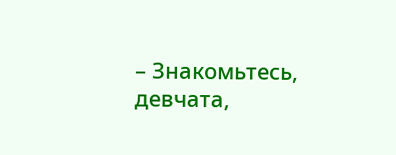– Знакомьтесь, девчата,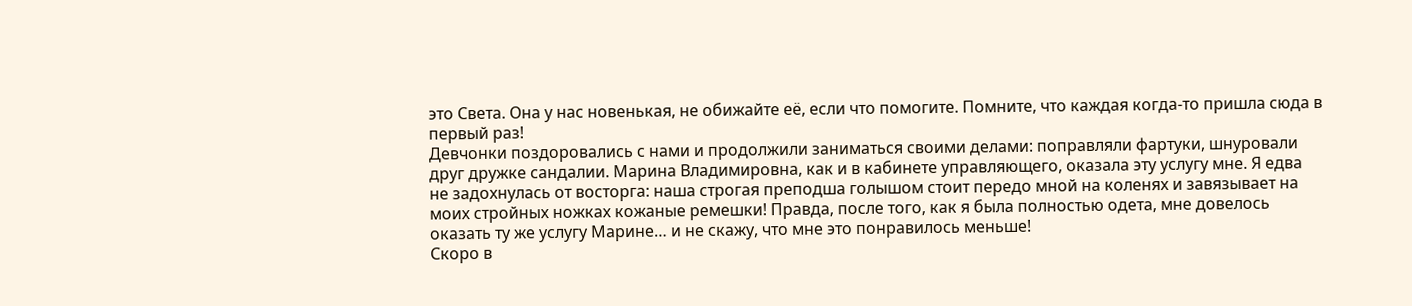это Света. Она у нас новенькая, не обижайте её, если что помогите. Помните, что каждая когда-то пришла сюда в первый раз!
Девчонки поздоровались с нами и продолжили заниматься своими делами: поправляли фартуки, шнуровали друг дружке сандалии. Марина Владимировна, как и в кабинете управляющего, оказала эту услугу мне. Я едва не задохнулась от восторга: наша строгая преподша голышом стоит передо мной на коленях и завязывает на моих стройных ножках кожаные ремешки! Правда, после того, как я была полностью одета, мне довелось оказать ту же услугу Марине… и не скажу, что мне это понравилось меньше!
Скоро в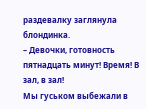раздевалку заглянула блондинка.
– Девочки, готовность пятнадцать минут! Время! В зал, в зал!
Мы гуськом выбежали в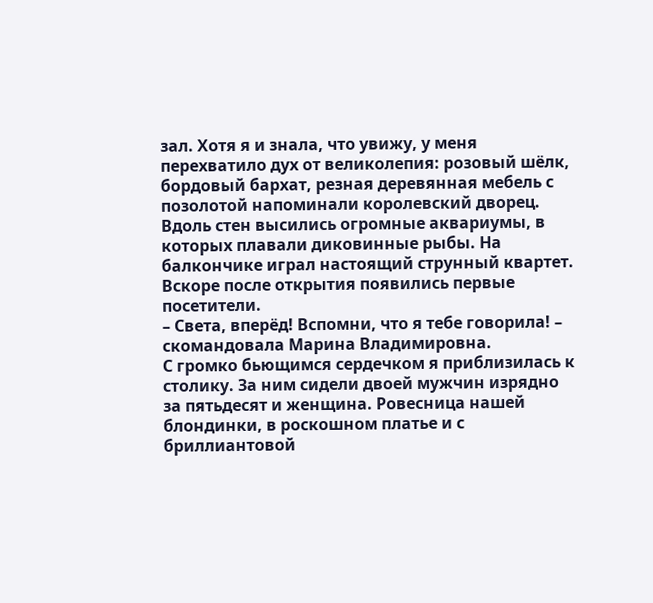зал. Хотя я и знала, что увижу, у меня перехватило дух от великолепия: розовый шёлк, бордовый бархат, резная деревянная мебель с позолотой напоминали королевский дворец. Вдоль стен высились огромные аквариумы, в которых плавали диковинные рыбы. На балкончике играл настоящий струнный квартет.
Вскоре после открытия появились первые посетители.
– Света, вперёд! Вспомни, что я тебе говорила! – скомандовала Марина Владимировна.
С громко бьющимся сердечком я приблизилась к столику. За ним сидели двоей мужчин изрядно за пятьдесят и женщина. Ровесница нашей блондинки, в роскошном платье и с бриллиантовой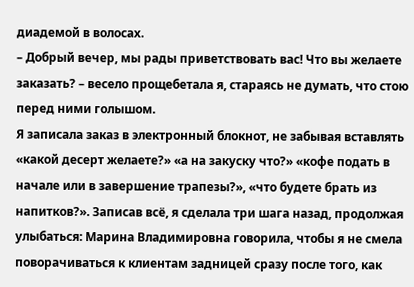диадемой в волосах.
– Добрый вечер, мы рады приветствовать вас! Что вы желаете заказать? – весело прощебетала я, стараясь не думать, что стою перед ними голышом.
Я записала заказ в электронный блокнот, не забывая вставлять «какой десерт желаете?» «а на закуску что?» «кофе подать в начале или в завершение трапезы?», «что будете брать из напитков?». Записав всё, я сделала три шага назад, продолжая улыбаться: Марина Владимировна говорила, чтобы я не смела поворачиваться к клиентам задницей сразу после того, как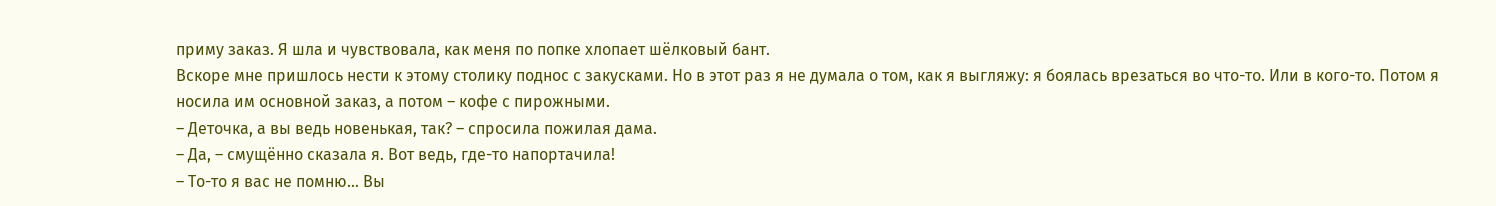приму заказ. Я шла и чувствовала, как меня по попке хлопает шёлковый бант.
Вскоре мне пришлось нести к этому столику поднос с закусками. Но в этот раз я не думала о том, как я выгляжу: я боялась врезаться во что-то. Или в кого-то. Потом я носила им основной заказ, а потом – кофе с пирожными.
– Деточка, а вы ведь новенькая, так? – спросила пожилая дама.
– Да, – смущённо сказала я. Вот ведь, где-то напортачила!
– То-то я вас не помню… Вы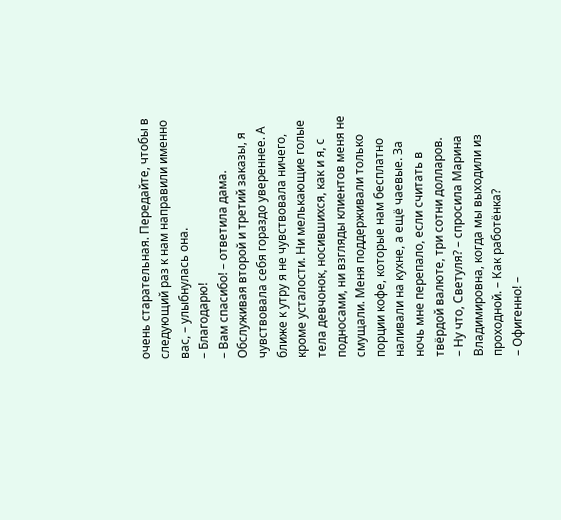очень старательная. Передайте, чтобы в следующий раз к нам направили именно вас, – улыбнулась она.
– Благодарю!
– Вам спасибо! – ответила дама.
Обслуживая второй и третий заказы, я чувствовала себя гораздо увереннее. А ближе к утру я не чувствовала ничего, кроме усталости. Ни мелькающие голые тела девчонок, носившихся, как и я, с подносами, ни взгляды клиентов меня не смущали. Меня поддерживали только порции кофе, которые нам бесплатно наливали на кухне, а ещё чаевые. За ночь мне перепало, если считать в твёрдой валюте, три сотни долларов.
– Ну что, Светуля? – спросила Марина Владимировна, когда мы выходили из проходной. – Как работёнка?
– Офигенно! –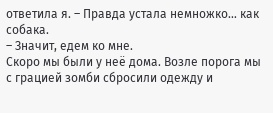ответила я. – Правда устала немножко… как собака.
– Значит, едем ко мне.
Скоро мы были у неё дома. Возле порога мы с грацией зомби сбросили одежду и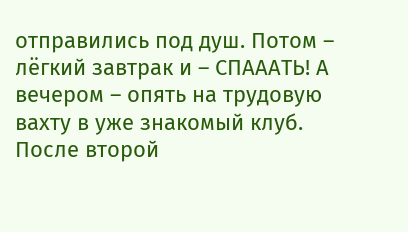отправились под душ. Потом – лёгкий завтрак и – СПАААТЬ! А вечером – опять на трудовую вахту в уже знакомый клуб.
После второй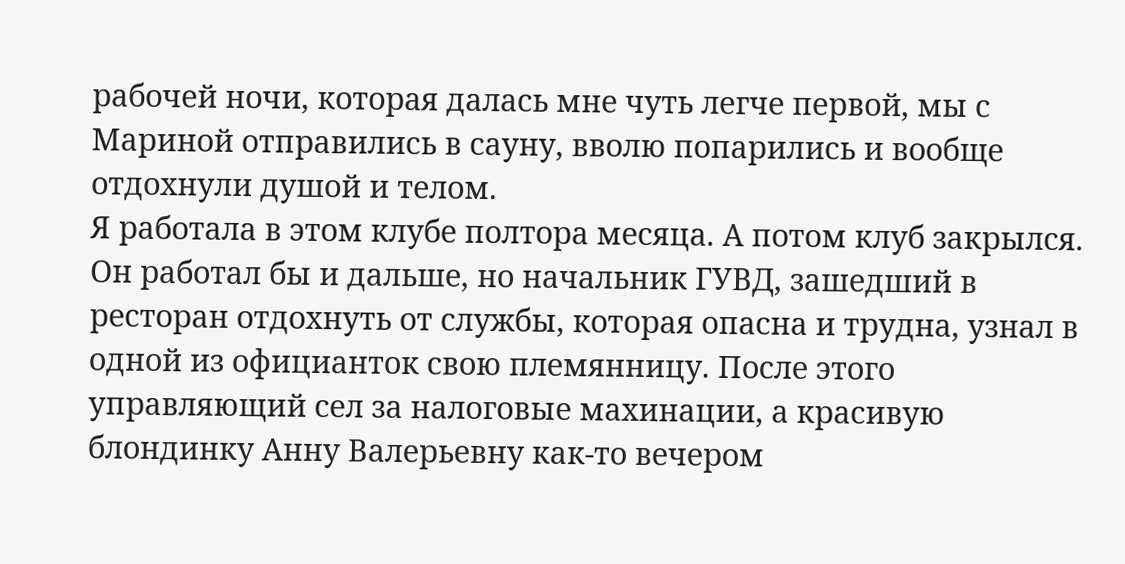рабочей ночи, которая далась мне чуть легче первой, мы с Мариной отправились в сауну, вволю попарились и вообще отдохнули душой и телом.
Я работала в этом клубе полтора месяца. А потом клуб закрылся. Он работал бы и дальше, но начальник ГУВД, зашедший в ресторан отдохнуть от службы, которая опасна и трудна, узнал в одной из официанток свою племянницу. После этого управляющий сел за налоговые махинации, а красивую блондинку Анну Валерьевну как-то вечером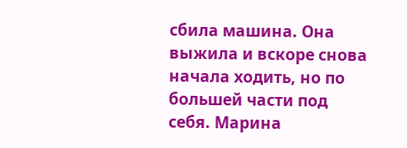сбила машина. Она выжила и вскоре снова начала ходить, но по большей части под себя. Марина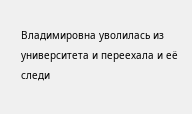Владимировна уволилась из университета и переехала и её следи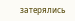затерялись